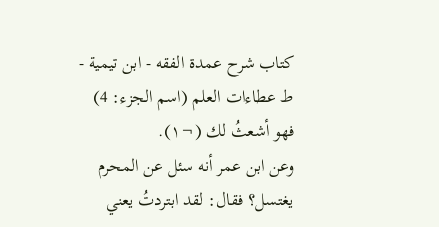كتاب شرح عمدة الفقه - ابن تيمية - ط عطاءات العلم (اسم الجزء: 4)
فهو أشعثُ لك (¬١).
وعن ابن عمر أنه سئل عن المحرم يغتسل؟ فقال: لقد ابتردتُ يعني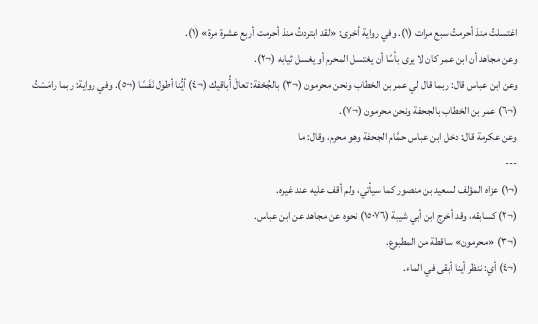اغتسلتُ منذ أحرمتُ سبع مرات (١). وفي رواية أخرى: «لقد ابتردتُ منذ أحرمت أربع عشرة مرة» (١).
وعن مجاهد أن ابن عمر كان لا يرى بأسًا أن يغتسل المحرم أو يغسل ثيابه (¬٢).
وعن ابن عباس قال: ربما قال لي عمر بن الخطاب ونحن محرمون (¬٣) بالجُحْفة: تعالَ أُباقيك (¬٤) أيُّنا أطول نَفَسًا (¬٥). وفي رواية: ربما رامَسْتُ (¬٦) عمر بن الخطاب بالجحفة ونحن محرمون (¬٧).
وعن عكرمة قال: دخل ابن عباس حمَّام الجحفة وهو محرم، وقال: ما
---
(¬١) عزاه المؤلف لسعيد بن منصور كما سيأتي، ولم أقف عليه عند غيره.
(¬٢) كسابقه، وقد أخرج ابن أبي شيبة (١٥٠٧٦) نحوه عن مجاهد عن ابن عباس.
(¬٣) «محرمون» ساقطة من المطبوع.
(¬٤) أي: ننظر أينا أبقى في الماء.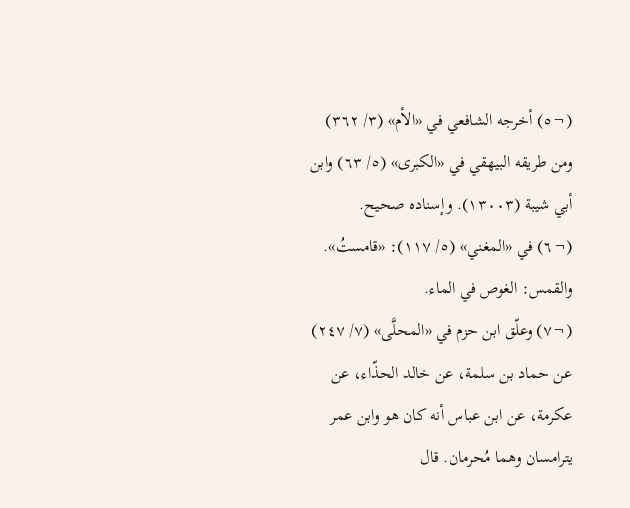(¬٥) أخرجه الشافعي في «الأم» (٣/ ٣٦٢) ومن طريقه البيهقي في «الكبرى» (٥/ ٦٣) وابن أبي شيبة (١٣٠٠٣). وإسناده صحيح.
(¬٦) في «المغني» (٥/ ١١٧): «قامستُ». والقمس: الغوص في الماء.
(¬٧) وعلّق ابن حزم في «المحلَّى» (٧/ ٢٤٧) عن حماد بن سلمة، عن خالد الحذّاء، عن عكرمة، عن ابن عباس أنه كان هو وابن عمر يترامسان وهما مُحرمان. قال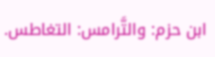ابن حزم: والتَّرامس: التغاطس.